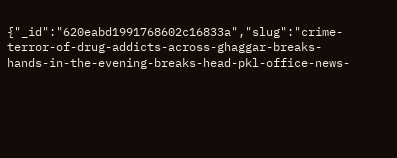{"_id":"620eabd1991768602c16833a","slug":"crime-terror-of-drug-addicts-across-ghaggar-breaks-hands-in-the-evening-breaks-head-pkl-office-news-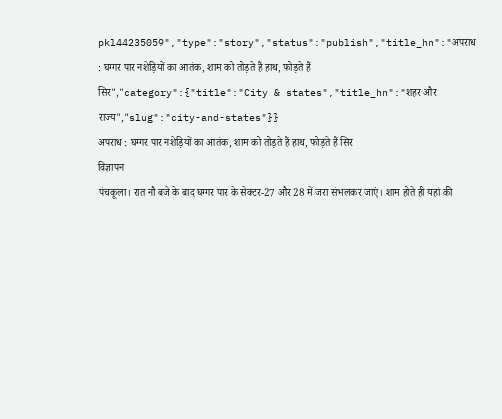pkl44235059","type":"story","status":"publish","title_hn":"अपराध : घग्गर पार नशेड़ियों का आतंक, शाम को तोड़ते हैं हाथ, फोड़ते हैं सिर","category":{"title":"City & states","title_hn":"शहर और राज्य","slug":"city-and-states"}}
अपराध : घग्गर पार नशेड़ियों का आतंक, शाम को तोड़ते हैं हाथ, फोड़ते हैं सिर
विज्ञापन
पंचकूला। रात नौ बजे के बाद घग्गर पार के सेक्टर-27 और 28 में जरा संभलकर जाएं। शाम होते ही यहां की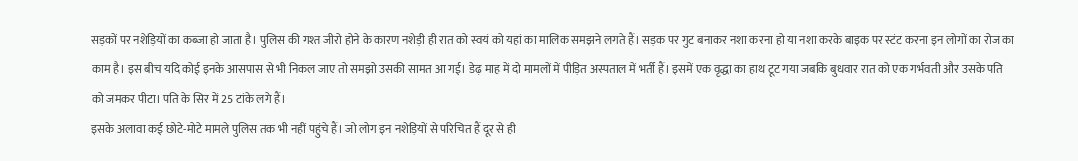सड़कों पर नशेड़ियों का कब्जा हो जाता है। पुलिस की गश्त जीरो होने के कारण नशेड़ी ही रात को स्वयं को यहां का मालिक समझने लगते हैं। सड़क पर गुट बनाकर नशा करना हो या नशा करके बाइक पर स्टंट करना इन लोगों का रोज का काम है। इस बीच यदि कोई इनके आसपास से भी निकल जाए तो समझो उसकी सामत आ गई। डेढ़ माह में दो मामलों में पीड़ित अस्पताल में भर्ती हैं। इसमें एक वृद्धा का हाथ टूट गया जबकि बुधवार रात को एक गर्भवती और उसके पति को जमकर पीटा। पति के सिर में 25 टांके लगे हैं।
इसके अलावा कई छोटे-मोटे मामले पुलिस तक भी नहीं पहुंचे हैं। जो लोग इन नशेड़ियों से परिचित हैं दूर से ही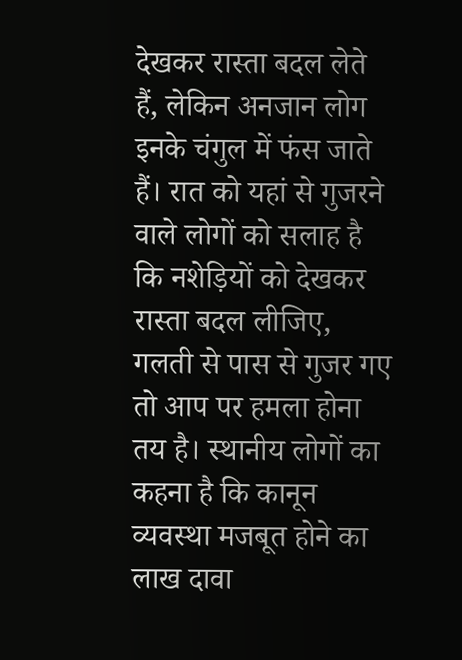देखकर रास्ता बदल लेते हैं, लेकिन अनजान लोग इनके चंगुल में फंस जाते हैं। रात को यहां से गुजरने वाले लोगों को सलाह है कि नशेड़ियों को देखकर रास्ता बदल लीजिए, गलती से पास से गुजर गए तो आप पर हमला होना तय है। स्थानीय लोगों का कहना है कि कानून व्यवस्था मजबूत होने का लाख दावा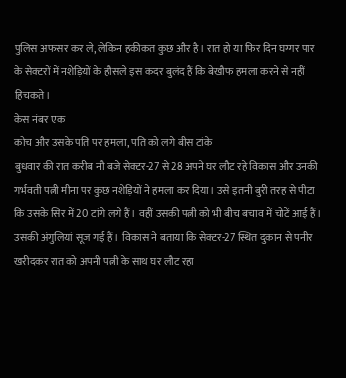पुलिस अफसर कर ले, लेकिन हकीकत कुछ और है। रात हो या फिर दिन घग्गर पार के सेक्टरों में नशेड़ियों के हौसले इस कदर बुलंद हैं कि बेखौफ हमला करने से नहीं हिचकते।
केस नंबर एक
कोच और उसके पति पर हमला, पति को लगे बीस टांके
बुधवार की रात करीब नौ बजे सेक्टर-27 से 28 अपने घर लौट रहे विकास और उनकी गर्भवती पत्नी मीना पर कुछ नशेड़ियों ने हमला कर दिया। उसे इतनी बुरी तरह से पीटा कि उसके सिर में 20 टांगे लगे हैं। वहीं उसकी पत्नी को भी बीच बचाव में चोटें आई हैं। उसकी अंगुलियां सूज गई हैं। विकास ने बताया कि सेक्टर-27 स्थित दुकान से पनीर खरीदकर रात को अपनी पत्नी के साथ घर लौट रहा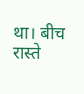था। बीच रास्ते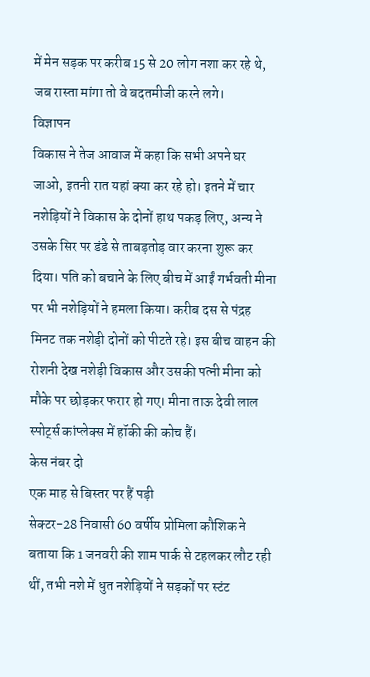में मेन सड़क पर करीब 15 से 20 लोग नशा कर रहे थे, जब रास्ता मांगा तो वे बदतमीजी करने लगे।
विज्ञापन
विकास ने तेज आवाज में कहा कि सभी अपने घर जाओ, इतनी रात यहां क्या कर रहे हो। इतने में चार नशेड़ियों ने विकास के दोनों हाथ पकड़ लिए, अन्य ने उसके सिर पर डंडे से ताबड़तोड़ वार करना शुरू कर दिया। पति को बचाने के लिए बीच में आईं गर्भवती मीना पर भी नशेड़ियों ने हमला किया। करीब दस से पंद्रह मिनट तक नशेड़ी दोनों को पीटते रहे। इस बीच वाहन की रोशनी देख नशेड़ी विकास और उसकी पत्नी मीना को मौके पर छोड़कर फरार हो गए। मीना ताऊ देवी लाल स्पोर्ट्स कांप्लेक्स में हॉकी की कोच हैं।
केस नंबर दो
एक माह से बिस्तर पर हैं पड़ी
सेक्टर-28 निवासी 60 वर्षीय प्रोमिला कौशिक ने बताया कि 1 जनवरी की शाम पार्क से टहलकर लौट रही थीं, तभी नशे में धुत नशेड़ियों ने सड़कों पर स्टंट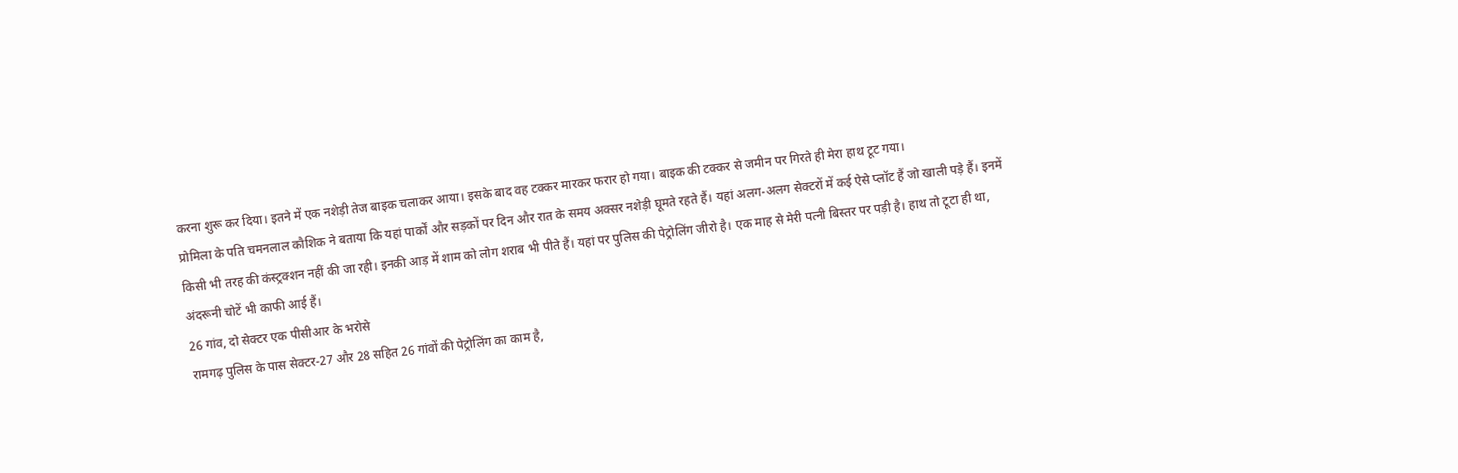करना शुरू कर दिया। इतने में एक नशेड़ी तेज बाइक चलाकर आया। इसके बाद वह टक्कर मारकर फरार हो गया। बाइक की टक्कर से जमीन पर गिरते ही मेरा हाथ टूट गया।
प्रोमिला के पति चमनलाल कौशिक ने बताया कि यहां पार्कों और सड़कों पर दिन और रात के समय अक्सर नशेड़ी घूमते रहते हैं। यहां अलग-अलग सेक्टरों में कई ऐसे प्लॉट हैं जो खाली पड़े हैं। इनमें किसी भी तरह की कंस्ट्रक्शन नहीं की जा रही। इनकी आड़ में शाम को लोग शराब भी पीते हैं। यहां पर पुलिस की पेट्रोलिंग जीरो है। एक माह से मेरी पत्नी बिस्तर पर पड़ी है। हाथ तो टूटा ही था, अंदरूनी चोटें भी काफी आई हैं।
26 गांव, दो सेक्टर एक पीसीआर के भरोसे
रामगढ़ पुलिस के पास सेक्टर-27 और 28 सहित 26 गांवों की पेट्रोलिंग का काम है,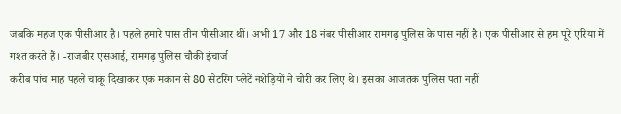जबकि महज एक पीसीआर है। पहले हमारे पास तीन पीसीआर थीं। अभी 17 और 18 नंबर पीसीआर रामगढ़ पुलिस के पास नहीं है। एक पीसीआर से हम पूरे एरिया में गश्त करते हैं। -राजबीर एसआई, रामगढ़ पुलिस चौकी इंचार्ज
करीब पांच माह पहले चाकू दिखाकर एक मकान से 80 सेटरिंग प्लेटें नशेड़ियों ने चोरी कर लिए थे। इसका आजतक पुलिस पता नहीं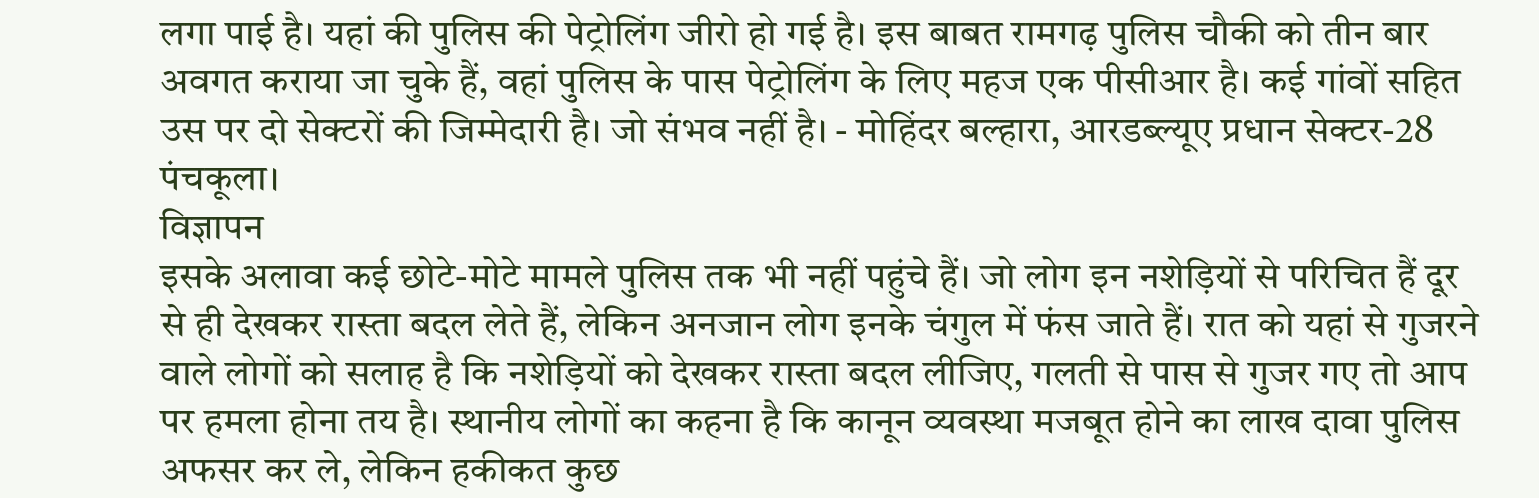लगा पाई है। यहां की पुलिस की पेट्रोलिंग जीरो हो गई है। इस बाबत रामगढ़ पुलिस चौकी को तीन बार अवगत कराया जा चुके हैं, वहां पुलिस के पास पेट्रोलिंग के लिए महज एक पीसीआर है। कई गांवों सहित उस पर दो सेक्टरों की जिम्मेदारी है। जो संभव नहीं है। - मोहिंदर बल्हारा, आरडब्ल्यूए प्रधान सेक्टर-28 पंचकूला।
विज्ञापन
इसके अलावा कई छोटे-मोटे मामले पुलिस तक भी नहीं पहुंचे हैं। जो लोग इन नशेड़ियों से परिचित हैं दूर से ही देखकर रास्ता बदल लेते हैं, लेकिन अनजान लोग इनके चंगुल में फंस जाते हैं। रात को यहां से गुजरने वाले लोगों को सलाह है कि नशेड़ियों को देखकर रास्ता बदल लीजिए, गलती से पास से गुजर गए तो आप पर हमला होना तय है। स्थानीय लोगों का कहना है कि कानून व्यवस्था मजबूत होने का लाख दावा पुलिस अफसर कर ले, लेकिन हकीकत कुछ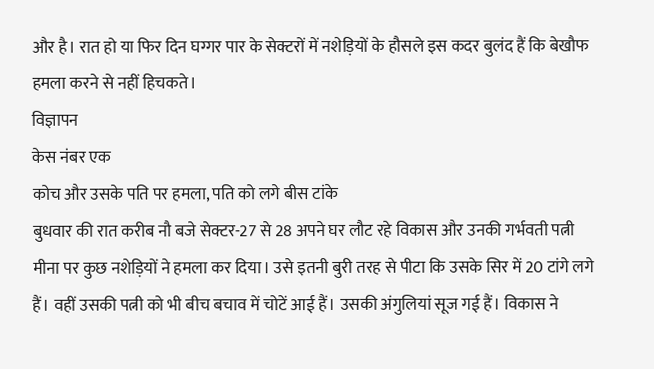और है। रात हो या फिर दिन घग्गर पार के सेक्टरों में नशेड़ियों के हौसले इस कदर बुलंद हैं कि बेखौफ हमला करने से नहीं हिचकते।
विज्ञापन
केस नंबर एक
कोच और उसके पति पर हमला, पति को लगे बीस टांके
बुधवार की रात करीब नौ बजे सेक्टर-27 से 28 अपने घर लौट रहे विकास और उनकी गर्भवती पत्नी मीना पर कुछ नशेड़ियों ने हमला कर दिया। उसे इतनी बुरी तरह से पीटा कि उसके सिर में 20 टांगे लगे हैं। वहीं उसकी पत्नी को भी बीच बचाव में चोटें आई हैं। उसकी अंगुलियां सूज गई हैं। विकास ने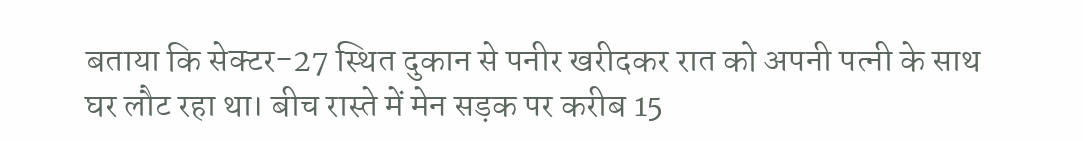बताया कि सेक्टर-27 स्थित दुकान से पनीर खरीदकर रात को अपनी पत्नी के साथ घर लौट रहा था। बीच रास्ते में मेन सड़क पर करीब 15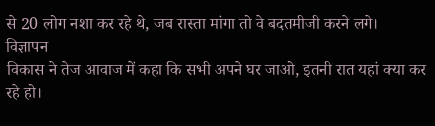से 20 लोग नशा कर रहे थे, जब रास्ता मांगा तो वे बदतमीजी करने लगे।
विज्ञापन
विकास ने तेज आवाज में कहा कि सभी अपने घर जाओ, इतनी रात यहां क्या कर रहे हो।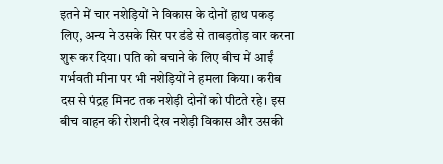इतने में चार नशेड़ियों ने विकास के दोनों हाथ पकड़ लिए, अन्य ने उसके सिर पर डंडे से ताबड़तोड़ वार करना शुरू कर दिया। पति को बचाने के लिए बीच में आईं गर्भवती मीना पर भी नशेड़ियों ने हमला किया। करीब दस से पंद्रह मिनट तक नशेड़ी दोनों को पीटते रहे। इस बीच वाहन की रोशनी देख नशेड़ी विकास और उसकी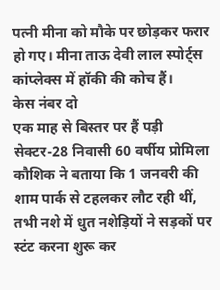पत्नी मीना को मौके पर छोड़कर फरार हो गए। मीना ताऊ देवी लाल स्पोर्ट्स कांप्लेक्स में हॉकी की कोच हैं।
केस नंबर दो
एक माह से बिस्तर पर हैं पड़ी
सेक्टर-28 निवासी 60 वर्षीय प्रोमिला कौशिक ने बताया कि 1 जनवरी की शाम पार्क से टहलकर लौट रही थीं, तभी नशे में धुत नशेड़ियों ने सड़कों पर स्टंट करना शुरू कर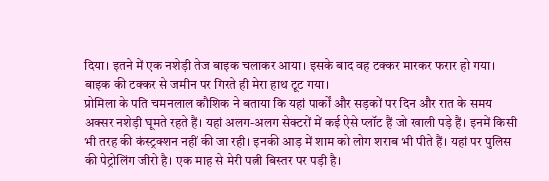दिया। इतने में एक नशेड़ी तेज बाइक चलाकर आया। इसके बाद वह टक्कर मारकर फरार हो गया। बाइक की टक्कर से जमीन पर गिरते ही मेरा हाथ टूट गया।
प्रोमिला के पति चमनलाल कौशिक ने बताया कि यहां पार्कों और सड़कों पर दिन और रात के समय अक्सर नशेड़ी घूमते रहते हैं। यहां अलग-अलग सेक्टरों में कई ऐसे प्लॉट हैं जो खाली पड़े हैं। इनमें किसी भी तरह की कंस्ट्रक्शन नहीं की जा रही। इनकी आड़ में शाम को लोग शराब भी पीते हैं। यहां पर पुलिस की पेट्रोलिंग जीरो है। एक माह से मेरी पत्नी बिस्तर पर पड़ी है।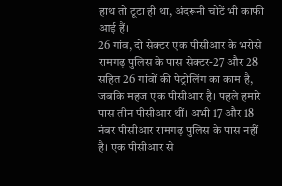हाथ तो टूटा ही था, अंदरूनी चोटें भी काफी आई हैं।
26 गांव, दो सेक्टर एक पीसीआर के भरोसे
रामगढ़ पुलिस के पास सेक्टर-27 और 28 सहित 26 गांवों की पेट्रोलिंग का काम है, जबकि महज एक पीसीआर है। पहले हमारे पास तीन पीसीआर थीं। अभी 17 और 18 नंबर पीसीआर रामगढ़ पुलिस के पास नहीं है। एक पीसीआर से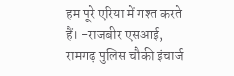हम पूरे एरिया में गश्त करते हैं। -राजबीर एसआई, रामगढ़ पुलिस चौकी इंचार्ज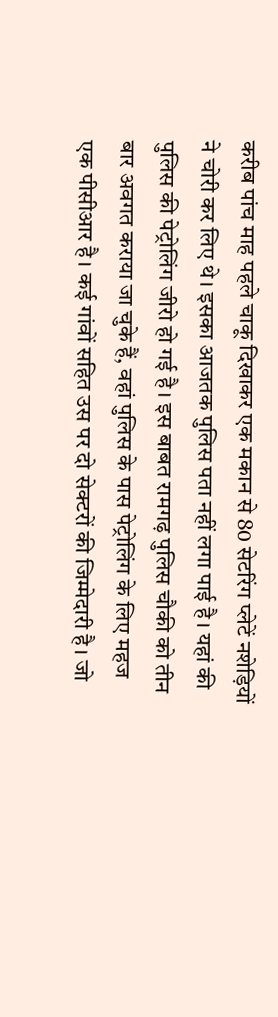करीब पांच माह पहले चाकू दिखाकर एक मकान से 80 सेटरिंग प्लेटें नशेड़ियों ने चोरी कर लिए थे। इसका आजतक पुलिस पता नहीं लगा पाई है। यहां की पुलिस की पेट्रोलिंग जीरो हो गई है। इस बाबत रामगढ़ पुलिस चौकी को तीन बार अवगत कराया जा चुके हैं, वहां पुलिस के पास पेट्रोलिंग के लिए महज एक पीसीआर है। कई गांवों सहित उस पर दो सेक्टरों की जिम्मेदारी है। जो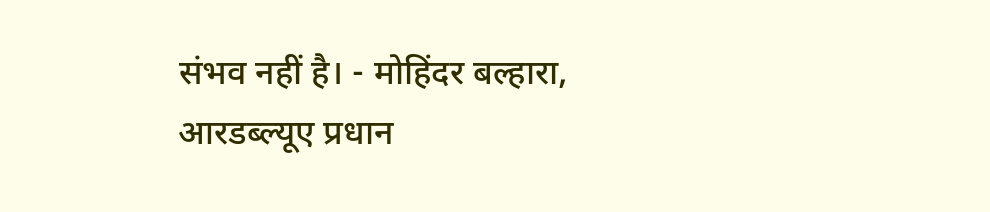संभव नहीं है। - मोहिंदर बल्हारा, आरडब्ल्यूए प्रधान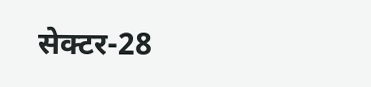सेक्टर-28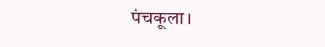पंचकूला।